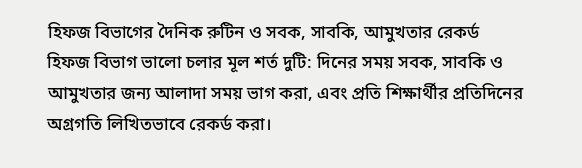হিফজ বিভাগের দৈনিক রুটিন ও সবক, সাবকি, আমুখতার রেকর্ড
হিফজ বিভাগ ভালো চলার মূল শর্ত দুটি: দিনের সময় সবক, সাবকি ও আমুখতার জন্য আলাদা সময় ভাগ করা, এবং প্রতি শিক্ষার্থীর প্রতিদিনের অগ্রগতি লিখিতভাবে রেকর্ড করা।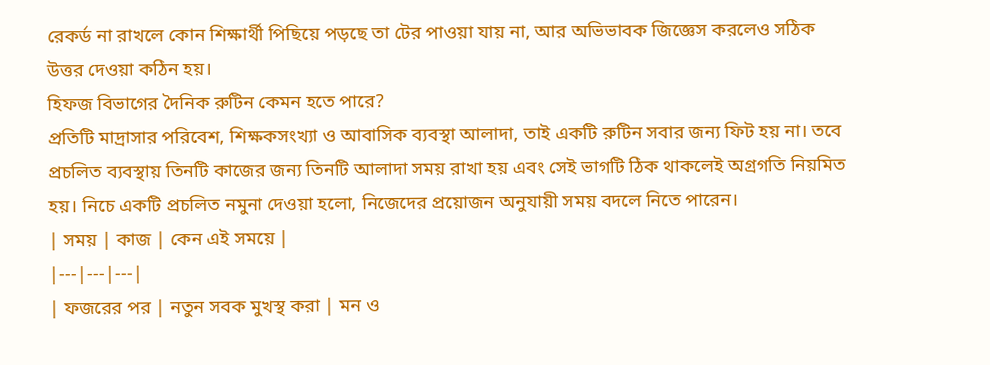রেকর্ড না রাখলে কোন শিক্ষার্থী পিছিয়ে পড়ছে তা টের পাওয়া যায় না, আর অভিভাবক জিজ্ঞেস করলেও সঠিক উত্তর দেওয়া কঠিন হয়।
হিফজ বিভাগের দৈনিক রুটিন কেমন হতে পারে?
প্রতিটি মাদ্রাসার পরিবেশ, শিক্ষকসংখ্যা ও আবাসিক ব্যবস্থা আলাদা, তাই একটি রুটিন সবার জন্য ফিট হয় না। তবে প্রচলিত ব্যবস্থায় তিনটি কাজের জন্য তিনটি আলাদা সময় রাখা হয় এবং সেই ভাগটি ঠিক থাকলেই অগ্রগতি নিয়মিত হয়। নিচে একটি প্রচলিত নমুনা দেওয়া হলো, নিজেদের প্রয়োজন অনুযায়ী সময় বদলে নিতে পারেন।
| সময় | কাজ | কেন এই সময়ে |
|---|---|---|
| ফজরের পর | নতুন সবক মুখস্থ করা | মন ও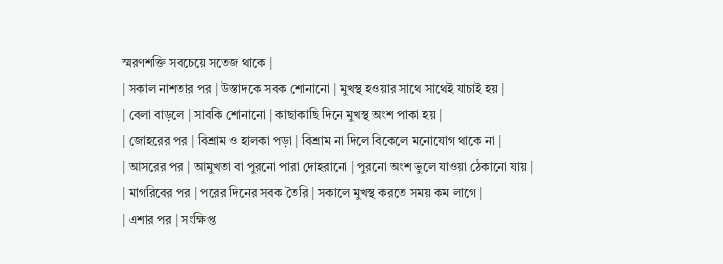স্মরণশক্তি সবচেয়ে সতেজ থাকে |
| সকাল নাশতার পর | উস্তাদকে সবক শোনানো | মুখস্থ হওয়ার সাথে সাথেই যাচাই হয় |
| বেলা বাড়লে | সাবকি শোনানো | কাছাকাছি দিনে মুখস্থ অংশ পাকা হয় |
| জোহরের পর | বিশ্রাম ও হালকা পড়া | বিশ্রাম না দিলে বিকেলে মনোযোগ থাকে না |
| আসরের পর | আমুখতা বা পুরনো পারা দোহরানো | পুরনো অংশ ভুলে যাওয়া ঠেকানো যায় |
| মাগরিবের পর | পরের দিনের সবক তৈরি | সকালে মুখস্থ করতে সময় কম লাগে |
| এশার পর | সংক্ষিপ্ত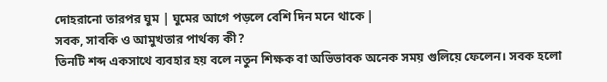দোহরানো তারপর ঘুম | ঘুমের আগে পড়লে বেশি দিন মনে থাকে |
সবক, সাবকি ও আমুখতার পার্থক্য কী?
তিনটি শব্দ একসাথে ব্যবহার হয় বলে নতুন শিক্ষক বা অভিভাবক অনেক সময় গুলিয়ে ফেলেন। সবক হলো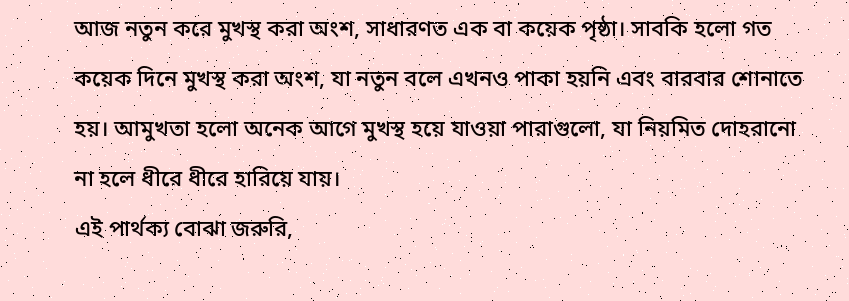আজ নতুন করে মুখস্থ করা অংশ, সাধারণত এক বা কয়েক পৃষ্ঠা। সাবকি হলো গত কয়েক দিনে মুখস্থ করা অংশ, যা নতুন বলে এখনও পাকা হয়নি এবং বারবার শোনাতে হয়। আমুখতা হলো অনেক আগে মুখস্থ হয়ে যাওয়া পারাগুলো, যা নিয়মিত দোহরানো না হলে ধীরে ধীরে হারিয়ে যায়।
এই পার্থক্য বোঝা জরুরি,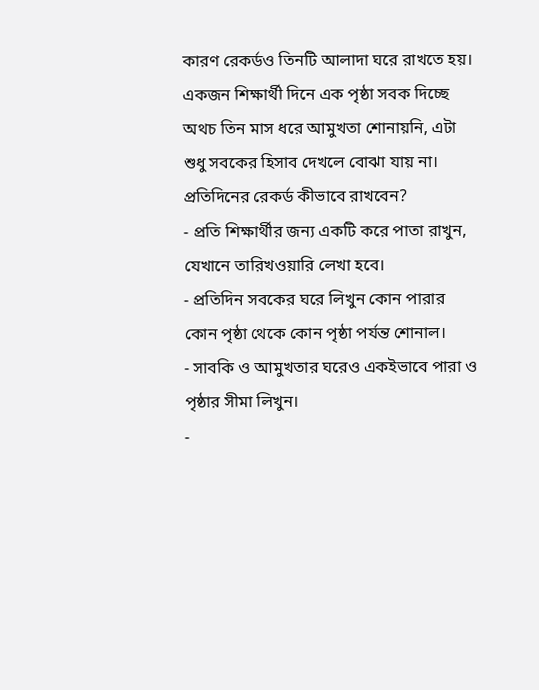কারণ রেকর্ডও তিনটি আলাদা ঘরে রাখতে হয়। একজন শিক্ষার্থী দিনে এক পৃষ্ঠা সবক দিচ্ছে অথচ তিন মাস ধরে আমুখতা শোনায়নি, এটা শুধু সবকের হিসাব দেখলে বোঝা যায় না।
প্রতিদিনের রেকর্ড কীভাবে রাখবেন?
- প্রতি শিক্ষার্থীর জন্য একটি করে পাতা রাখুন, যেখানে তারিখওয়ারি লেখা হবে।
- প্রতিদিন সবকের ঘরে লিখুন কোন পারার কোন পৃষ্ঠা থেকে কোন পৃষ্ঠা পর্যন্ত শোনাল।
- সাবকি ও আমুখতার ঘরেও একইভাবে পারা ও পৃষ্ঠার সীমা লিখুন।
-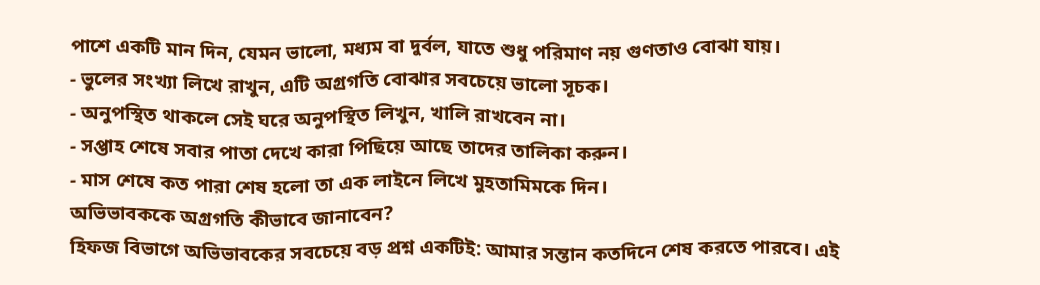পাশে একটি মান দিন, যেমন ভালো, মধ্যম বা দুর্বল, যাতে শুধু পরিমাণ নয় গুণতাও বোঝা যায়।
- ভুলের সংখ্যা লিখে রাখুন, এটি অগ্রগতি বোঝার সবচেয়ে ভালো সূচক।
- অনুপস্থিত থাকলে সেই ঘরে অনুপস্থিত লিখুন, খালি রাখবেন না।
- সপ্তাহ শেষে সবার পাতা দেখে কারা পিছিয়ে আছে তাদের তালিকা করুন।
- মাস শেষে কত পারা শেষ হলো তা এক লাইনে লিখে মুহতামিমকে দিন।
অভিভাবককে অগ্রগতি কীভাবে জানাবেন?
হিফজ বিভাগে অভিভাবকের সবচেয়ে বড় প্রশ্ন একটিই: আমার সন্তান কতদিনে শেষ করতে পারবে। এই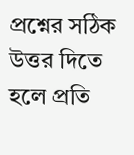প্রশ্নের সঠিক উত্তর দিতে হলে প্রতি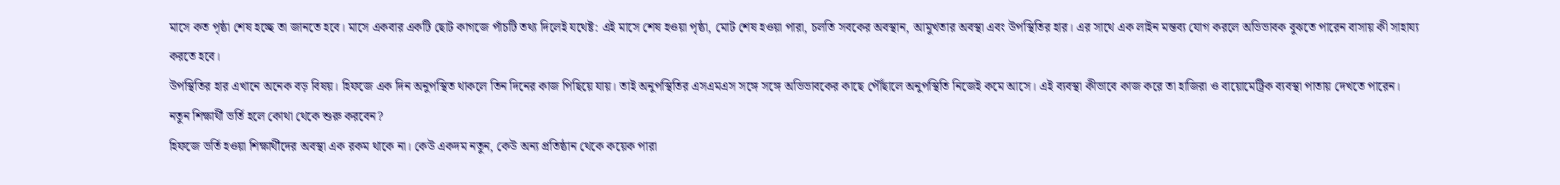মাসে কত পৃষ্ঠা শেষ হচ্ছে তা জানতে হবে। মাসে একবার একটি ছোট কাগজে পাঁচটি তথ্য দিলেই যথেষ্ট: এই মাসে শেষ হওয়া পৃষ্ঠা, মোট শেষ হওয়া পারা, চলতি সবকের অবস্থান, আমুখতার অবস্থা এবং উপস্থিতির হার। এর সাথে এক লাইন মন্তব্য যোগ করলে অভিভাবক বুঝতে পারেন বাসায় কী সাহায্য করতে হবে।
উপস্থিতির হার এখানে অনেক বড় বিষয়। হিফজে এক দিন অনুপস্থিত থাকলে তিন দিনের কাজ পিছিয়ে যায়। তাই অনুপস্থিতির এসএমএস সঙ্গে সঙ্গে অভিভাবকের কাছে পৌঁছালে অনুপস্থিতি নিজেই কমে আসে। এই ব্যবস্থা কীভাবে কাজ করে তা হাজিরা ও বায়োমেট্রিক ব্যবস্থা পাতায় দেখতে পারেন।
নতুন শিক্ষার্থী ভর্তি হলে কোথা থেকে শুরু করবেন?
হিফজে ভর্তি হওয়া শিক্ষার্থীদের অবস্থা এক রকম থাকে না। কেউ একদম নতুন, কেউ অন্য প্রতিষ্ঠান থেকে কয়েক পারা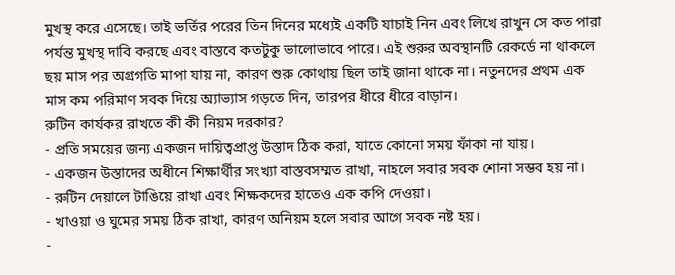মুখস্থ করে এসেছে। তাই ভর্তির পরের তিন দিনের মধ্যেই একটি যাচাই নিন এবং লিখে রাখুন সে কত পারা পর্যন্ত মুখস্থ দাবি করছে এবং বাস্তবে কতটুকু ভালোভাবে পারে। এই শুরুর অবস্থানটি রেকর্ডে না থাকলে ছয় মাস পর অগ্রগতি মাপা যায় না, কারণ শুরু কোথায় ছিল তাই জানা থাকে না। নতুনদের প্রথম এক মাস কম পরিমাণ সবক দিয়ে অ্যাভ্যাস গড়তে দিন, তারপর ধীরে ধীরে বাড়ান।
রুটিন কার্যকর রাখতে কী কী নিয়ম দরকার?
- প্রতি সময়ের জন্য একজন দায়িত্বপ্রাপ্ত উস্তাদ ঠিক করা, যাতে কোনো সময় ফাঁকা না যায়।
- একজন উস্তাদের অধীনে শিক্ষার্থীর সংখ্যা বাস্তবসম্মত রাখা, নাহলে সবার সবক শোনা সম্ভব হয় না।
- রুটিন দেয়ালে টাঙিয়ে রাখা এবং শিক্ষকদের হাতেও এক কপি দেওয়া।
- খাওয়া ও ঘুমের সময় ঠিক রাখা, কারণ অনিয়ম হলে সবার আগে সবক নষ্ট হয়।
-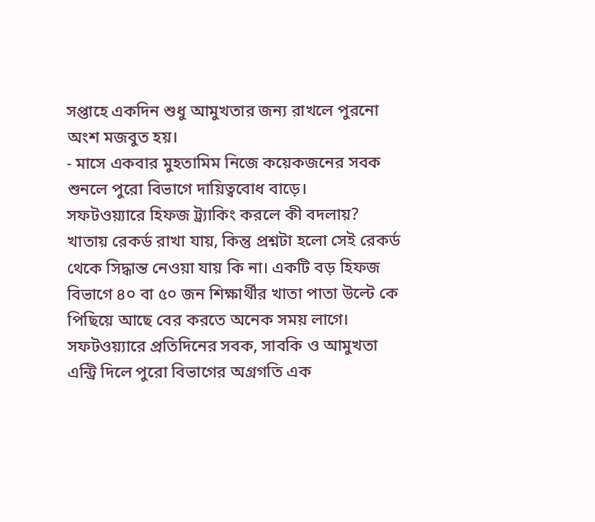সপ্তাহে একদিন শুধু আমুখতার জন্য রাখলে পুরনো অংশ মজবুত হয়।
- মাসে একবার মুহতামিম নিজে কয়েকজনের সবক শুনলে পুরো বিভাগে দায়িত্ববোধ বাড়ে।
সফটওয়্যারে হিফজ ট্র্যাকিং করলে কী বদলায়?
খাতায় রেকর্ড রাখা যায়, কিন্তু প্রশ্নটা হলো সেই রেকর্ড থেকে সিদ্ধান্ত নেওয়া যায় কি না। একটি বড় হিফজ বিভাগে ৪০ বা ৫০ জন শিক্ষার্থীর খাতা পাতা উল্টে কে পিছিয়ে আছে বের করতে অনেক সময় লাগে। সফটওয়্যারে প্রতিদিনের সবক, সাবকি ও আমুখতা এন্ট্রি দিলে পুরো বিভাগের অগ্রগতি এক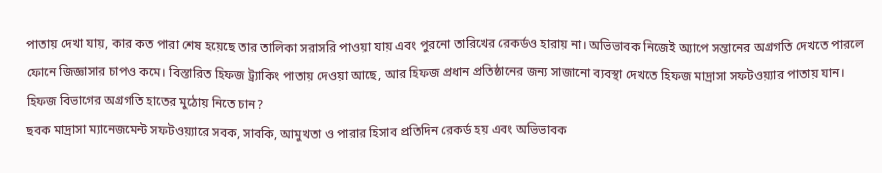পাতায় দেখা যায়, কার কত পারা শেষ হয়েছে তার তালিকা সরাসরি পাওয়া যায় এবং পুরনো তারিখের রেকর্ডও হারায় না। অভিভাবক নিজেই অ্যাপে সন্তানের অগ্রগতি দেখতে পারলে ফোনে জিজ্ঞাসার চাপও কমে। বিস্তারিত হিফজ ট্র্যাকিং পাতায় দেওয়া আছে, আর হিফজ প্রধান প্রতিষ্ঠানের জন্য সাজানো ব্যবস্থা দেখতে হিফজ মাদ্রাসা সফটওয়্যার পাতায় যান।
হিফজ বিভাগের অগ্রগতি হাতের মুঠোয় নিতে চান?
ছবক মাদ্রাসা ম্যানেজমেন্ট সফটওয়্যারে সবক, সাবকি, আমুখতা ও পারার হিসাব প্রতিদিন রেকর্ড হয় এবং অভিভাবক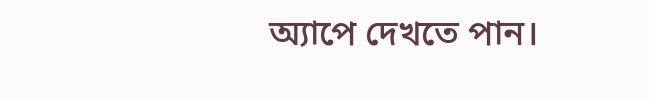অ্যাপে দেখতে পান।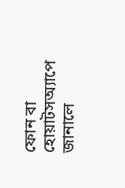ফোন বা হোয়াটসঅ্যাপে জানালে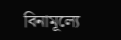বিনামূল্যে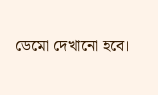ডেমো দেখানো হবে।